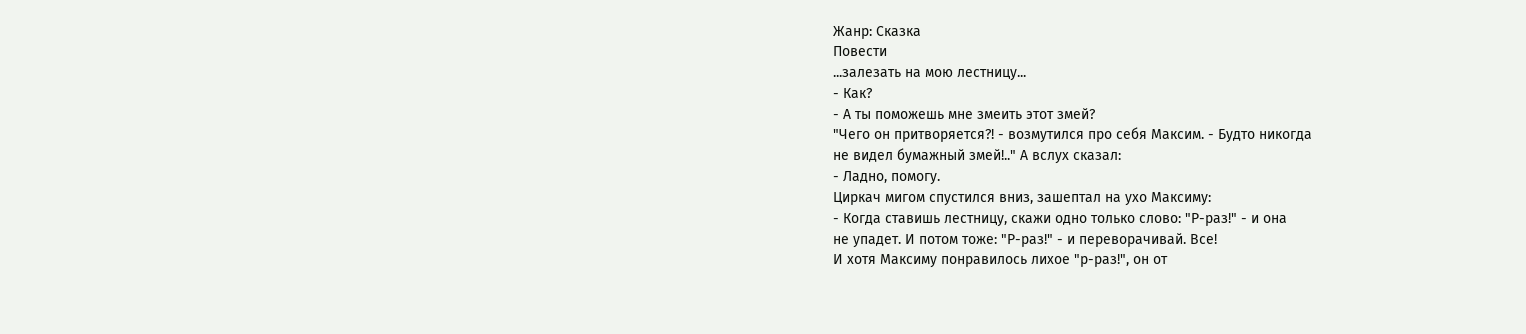Жанр: Сказка
Повести
...залезать на мою лестницу...
- Как?
- А ты поможешь мне змеить этот змей?
"Чего он притворяется?! - возмутился про себя Максим. - Будто никогда
не видел бумажный змей!.." А вслух сказал:
- Ладно, помогу.
Циркач мигом спустился вниз, зашептал на ухо Максиму:
- Когда ставишь лестницу, скажи одно только слово: "Р-раз!" - и она
не упадет. И потом тоже: "Р-раз!" - и переворачивай. Все!
И хотя Максиму понравилось лихое "р-раз!", он от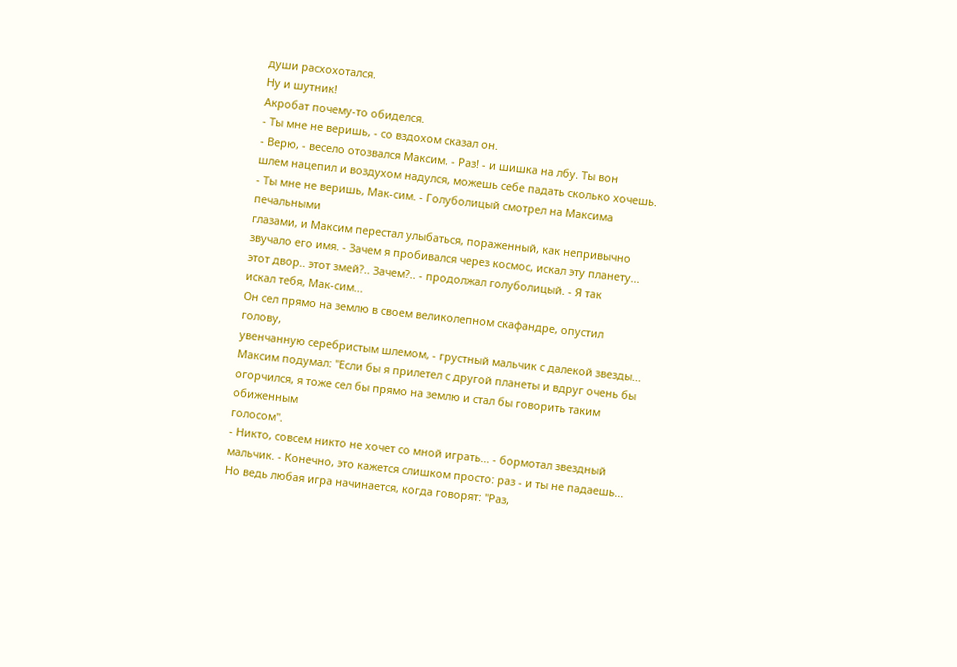души расхохотался.
Ну и шутник!
Акробат почему-то обиделся.
- Ты мне не веришь, - со вздохом сказал он.
- Верю, - весело отозвался Максим. - Раз! - и шишка на лбу. Ты вон
шлем нацепил и воздухом надулся, можешь себе падать сколько хочешь.
- Ты мне не веришь, Мак-сим. - Голуболицый смотрел на Максима печальными
глазами, и Максим перестал улыбаться, пораженный, как непривычно
звучало его имя. - Зачем я пробивался через космос, искал эту планету...
этот двор.. этот змей?.. Зачем?.. - продолжал голуболицый. - Я так
искал тебя, Мак-сим...
Он сел прямо на землю в своем великолепном скафандре, опустил голову,
увенчанную серебристым шлемом, - грустный мальчик с далекой звезды...
Максим подумал: "Если бы я прилетел с другой планеты и вдруг очень бы
огорчился, я тоже сел бы прямо на землю и стал бы говорить таким обиженным
голосом".
- Никто, совсем никто не хочет со мной играть... - бормотал звездный
мальчик. - Конечно, это кажется слишком просто: раз - и ты не падаешь...
Но ведь любая игра начинается, когда говорят: "Раз,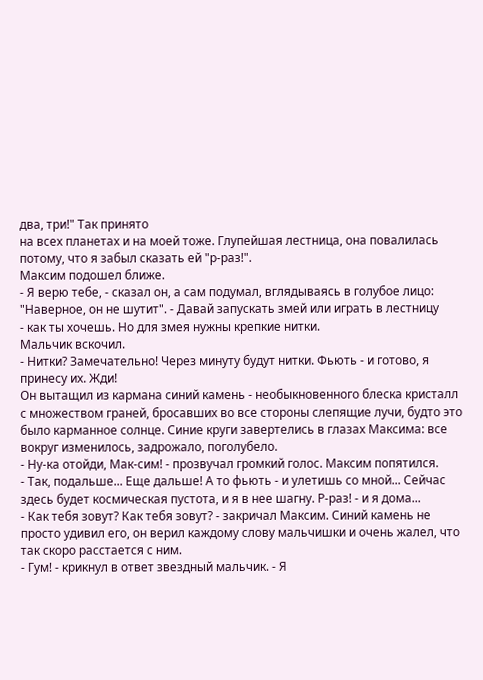два, три!" Так принято
на всех планетах и на моей тоже. Глупейшая лестница, она повалилась
потому, что я забыл сказать ей "р-раз!".
Максим подошел ближе.
- Я верю тебе, - сказал он, а сам подумал, вглядываясь в голубое лицо:
"Наверное, он не шутит". - Давай запускать змей или играть в лестницу
- как ты хочешь. Но для змея нужны крепкие нитки.
Мальчик вскочил.
- Нитки? Замечательно! Через минуту будут нитки. Фьють - и готово, я
принесу их. Жди!
Он вытащил из кармана синий камень - необыкновенного блеска кристалл
с множеством граней, бросавших во все стороны слепящие лучи, будто это
было карманное солнце. Синие круги завертелись в глазах Максима: все
вокруг изменилось, задрожало, поголубело.
- Ну-ка отойди, Мак-сим! - прозвучал громкий голос. Максим попятился.
- Так, подальше... Еще дальше! А то фьють - и улетишь со мной... Сейчас
здесь будет космическая пустота, и я в нее шагну. Р-раз! - и я дома...
- Как тебя зовут? Как тебя зовут? - закричал Максим. Синий камень не
просто удивил его, он верил каждому слову мальчишки и очень жалел, что
так скоро расстается с ним.
- Гум! - крикнул в ответ звездный мальчик. - Я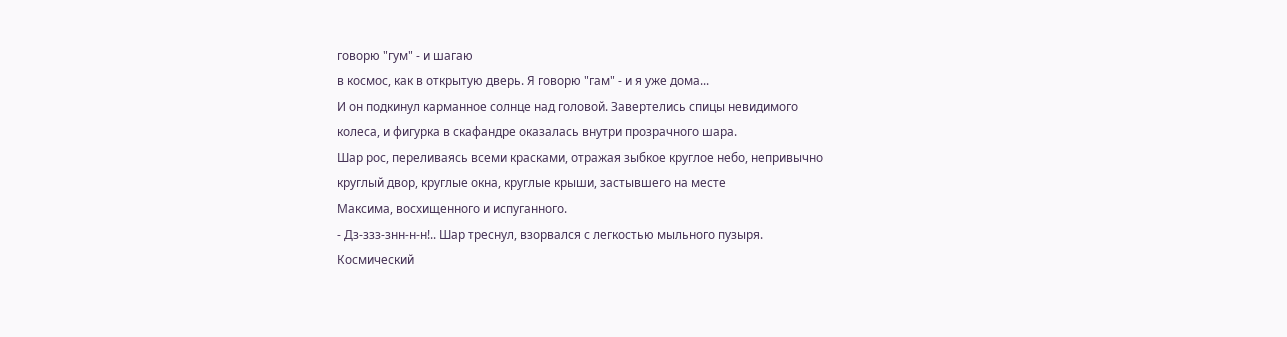говорю "гум" - и шагаю
в космос, как в открытую дверь. Я говорю "гам" - и я уже дома...
И он подкинул карманное солнце над головой. Завертелись спицы невидимого
колеса, и фигурка в скафандре оказалась внутри прозрачного шара.
Шар рос, переливаясь всеми красками, отражая зыбкое круглое небо, непривычно
круглый двор, круглые окна, круглые крыши, застывшего на месте
Максима, восхищенного и испуганного.
- Дз-ззз-знн-н-н!.. Шар треснул, взорвался с легкостью мыльного пузыря.
Космический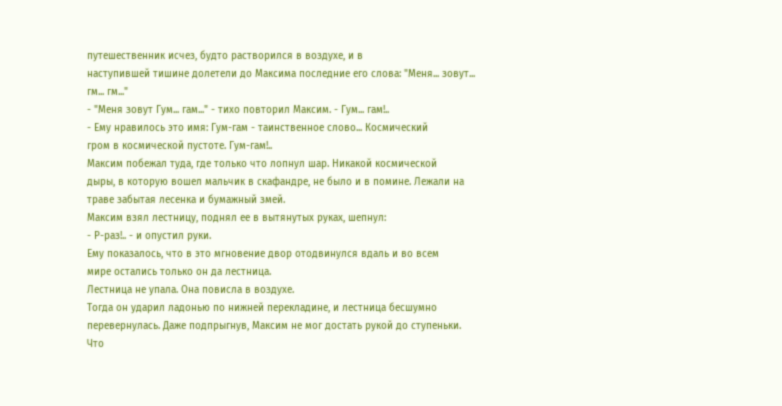путешественник исчез, будто растворился в воздухе, и в
наступившей тишине долетели до Максима последние его слова: "Меня... зовут...
гм... гм..."
- "Меня зовут Гум... гам..." - тихо повторил Максим. - Гум... гам!..
- Ему нравилось это имя: Гум-гам - таинственное слово... Космический
гром в космической пустоте. Гум-гам!..
Максим побежал туда, где только что лопнул шар. Никакой космической
дыры, в которую вошел мальчик в скафандре, не было и в помине. Лежали на
траве забытая лесенка и бумажный змей.
Максим взял лестницу, поднял ее в вытянутых руках, шепнул:
- Р-раз!.. - и опустил руки.
Ему показалось, что в это мгновение двор отодвинулся вдаль и во всем
мире остались только он да лестница.
Лестница не упала. Она повисла в воздухе.
Тогда он ударил ладонью по нижней перекладине, и лестница бесшумно
перевернулась. Даже подпрыгнув, Максим не мог достать рукой до ступеньки.
Что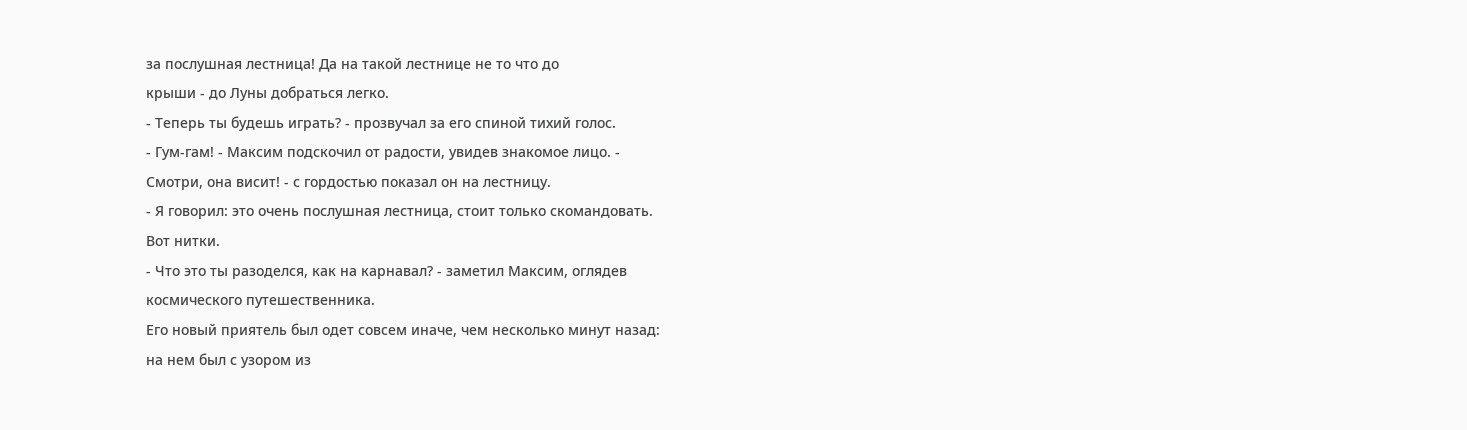за послушная лестница! Да на такой лестнице не то что до
крыши - до Луны добраться легко.
- Теперь ты будешь играть? - прозвучал за его спиной тихий голос.
- Гум-гам! - Максим подскочил от радости, увидев знакомое лицо. -
Смотри, она висит! - с гордостью показал он на лестницу.
- Я говорил: это очень послушная лестница, стоит только скомандовать.
Вот нитки.
- Что это ты разоделся, как на карнавал? - заметил Максим, оглядев
космического путешественника.
Его новый приятель был одет совсем иначе, чем несколько минут назад:
на нем был с узором из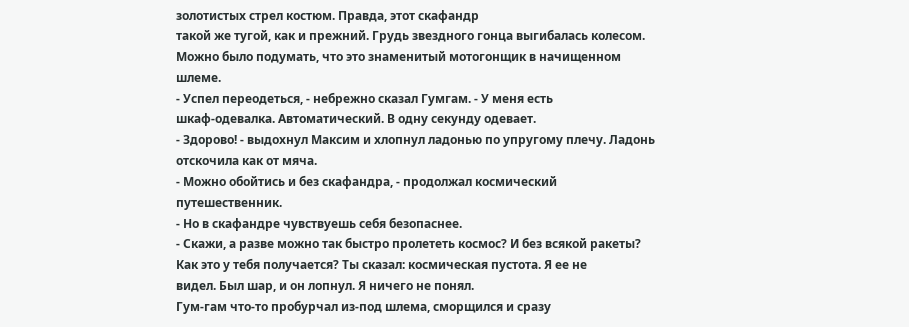золотистых стрел костюм. Правда, этот скафандр
такой же тугой, как и прежний. Грудь звездного гонца выгибалась колесом.
Можно было подумать, что это знаменитый мотогонщик в начищенном шлеме.
- Успел переодеться, - небрежно сказал Гумгам. - У меня есть
шкаф-одевалка. Автоматический. В одну секунду одевает.
- Здорово! - выдохнул Максим и хлопнул ладонью по упругому плечу. Ладонь
отскочила как от мяча.
- Можно обойтись и без скафандра, - продолжал космический путешественник.
- Но в скафандре чувствуешь себя безопаснее.
- Скажи, а разве можно так быстро пролететь космос? И без всякой ракеты?
Как это у тебя получается? Ты сказал: космическая пустота. Я ее не
видел. Был шар, и он лопнул. Я ничего не понял.
Гум-гам что-то пробурчал из-под шлема, сморщился и сразу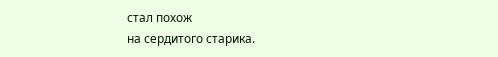стал похож
на сердитого старика.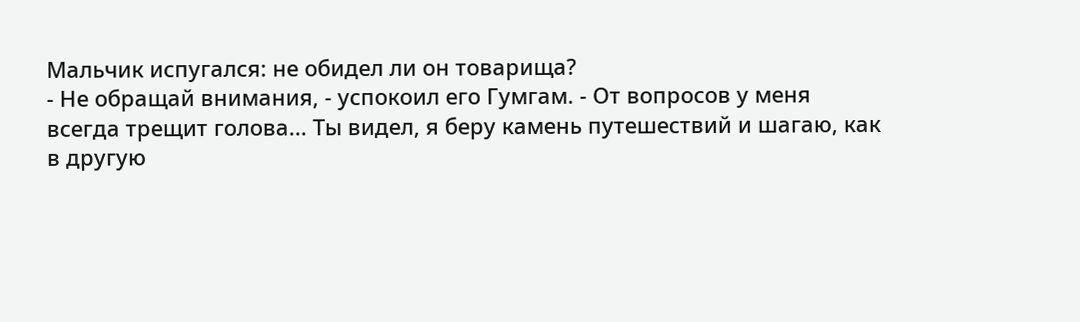Мальчик испугался: не обидел ли он товарища?
- Не обращай внимания, - успокоил его Гумгам. - От вопросов у меня
всегда трещит голова... Ты видел, я беру камень путешествий и шагаю, как
в другую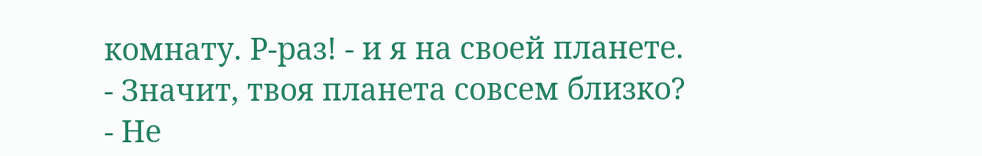комнату. Р-раз! - и я на своей планете.
- Значит, твоя планета совсем близко?
- Не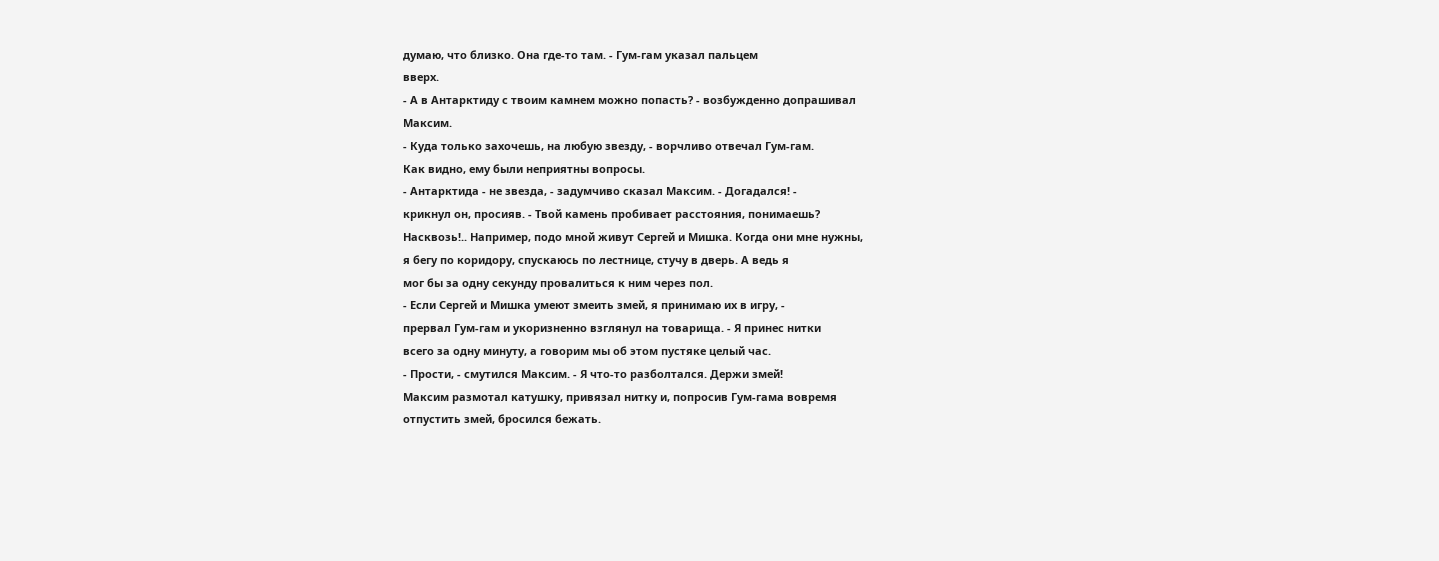думаю, что близко. Она где-то там. - Гум-гам указал пальцем
вверх.
- А в Антарктиду с твоим камнем можно попасть? - возбужденно допрашивал
Максим.
- Куда только захочешь, на любую звезду, - ворчливо отвечал Гум-гам.
Как видно, ему были неприятны вопросы.
- Антарктида - не звезда, - задумчиво сказал Максим. - Догадался! -
крикнул он, просияв. - Твой камень пробивает расстояния, понимаешь?
Насквозь!.. Например, подо мной живут Сергей и Мишка. Когда они мне нужны,
я бегу по коридору, спускаюсь по лестнице, стучу в дверь. А ведь я
мог бы за одну секунду провалиться к ним через пол.
- Если Сергей и Мишка умеют змеить змей, я принимаю их в игру, -
прервал Гум-гам и укоризненно взглянул на товарища. - Я принес нитки
всего за одну минуту, а говорим мы об этом пустяке целый час.
- Прости, - смутился Максим. - Я что-то разболтался. Держи змей!
Максим размотал катушку, привязал нитку и, попросив Гум-гама вовремя
отпустить змей, бросился бежать.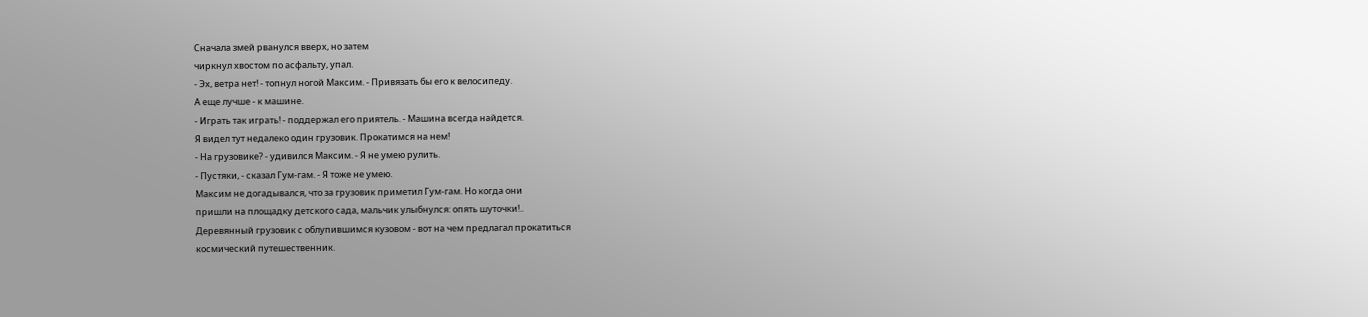Сначала змей рванулся вверх, но затем
чиркнул хвостом по асфальту, упал.
- Эх, ветра нет! - топнул ногой Максим. - Привязать бы его к велосипеду.
А еще лучше - к машине.
- Играть так играть! - поддержал его приятель. - Машина всегда найдется.
Я видел тут недалеко один грузовик. Прокатимся на нем!
- На грузовике? - удивился Максим. - Я не умею рулить.
- Пустяки, - сказал Гум-гам. - Я тоже не умею.
Максим не догадывался, что за грузовик приметил Гум-гам. Но когда они
пришли на площадку детского сада, мальчик улыбнулся: опять шуточки!..
Деревянный грузовик с облупившимся кузовом - вот на чем предлагал прокатиться
космический путешественник.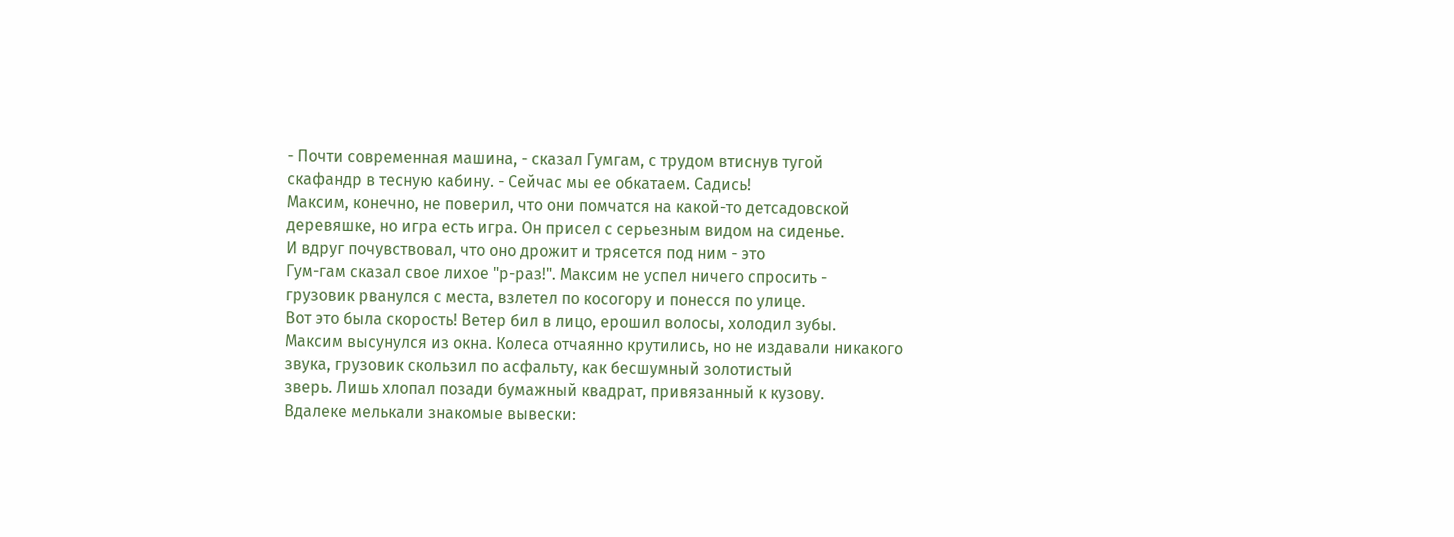- Почти современная машина, - сказал Гумгам, с трудом втиснув тугой
скафандр в тесную кабину. - Сейчас мы ее обкатаем. Садись!
Максим, конечно, не поверил, что они помчатся на какой-то детсадовской
деревяшке, но игра есть игра. Он присел с серьезным видом на сиденье.
И вдруг почувствовал, что оно дрожит и трясется под ним - это
Гум-гам сказал свое лихое "р-раз!". Максим не успел ничего спросить -
грузовик рванулся с места, взлетел по косогору и понесся по улице.
Вот это была скорость! Ветер бил в лицо, ерошил волосы, холодил зубы.
Максим высунулся из окна. Колеса отчаянно крутились, но не издавали никакого
звука, грузовик скользил по асфальту, как бесшумный золотистый
зверь. Лишь хлопал позади бумажный квадрат, привязанный к кузову.
Вдалеке мелькали знакомые вывески: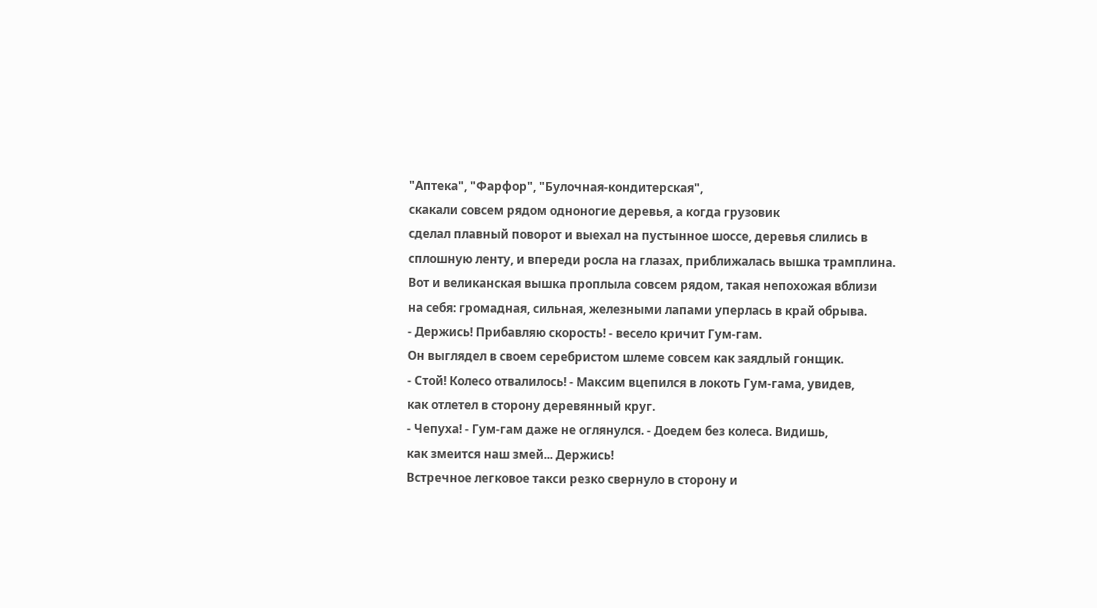"Аптека", "Фарфор", "Булочная-кондитерская",
скакали совсем рядом одноногие деревья, а когда грузовик
сделал плавный поворот и выехал на пустынное шоссе, деревья слились в
сплошную ленту, и впереди росла на глазах, приближалась вышка трамплина.
Вот и великанская вышка проплыла совсем рядом, такая непохожая вблизи
на себя: громадная, сильная, железными лапами уперлась в край обрыва.
- Держись! Прибавляю скорость! - весело кричит Гум-гам.
Он выглядел в своем серебристом шлеме совсем как заядлый гонщик.
- Стой! Колесо отвалилось! - Максим вцепился в локоть Гум-гама, увидев,
как отлетел в сторону деревянный круг.
- Чепуха! - Гум-гам даже не оглянулся. - Доедем без колеса. Видишь,
как змеится наш змей... Держись!
Встречное легковое такси резко свернуло в сторону и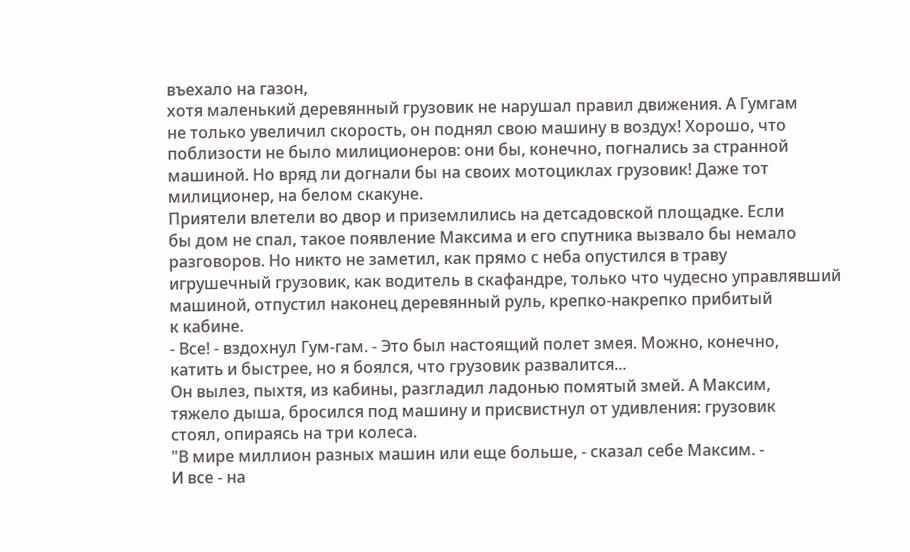въехало на газон,
хотя маленький деревянный грузовик не нарушал правил движения. А Гумгам
не только увеличил скорость, он поднял свою машину в воздух! Хорошо, что
поблизости не было милиционеров: они бы, конечно, погнались за странной
машиной. Но вряд ли догнали бы на своих мотоциклах грузовик! Даже тот
милиционер, на белом скакуне.
Приятели влетели во двор и приземлились на детсадовской площадке. Если
бы дом не спал, такое появление Максима и его спутника вызвало бы немало
разговоров. Но никто не заметил, как прямо с неба опустился в траву
игрушечный грузовик, как водитель в скафандре, только что чудесно управлявший
машиной, отпустил наконец деревянный руль, крепко-накрепко прибитый
к кабине.
- Все! - вздохнул Гум-гам. - Это был настоящий полет змея. Можно, конечно,
катить и быстрее, но я боялся, что грузовик развалится...
Он вылез, пыхтя, из кабины, разгладил ладонью помятый змей. А Максим,
тяжело дыша, бросился под машину и присвистнул от удивления: грузовик
стоял, опираясь на три колеса.
"В мире миллион разных машин или еще больше, - сказал себе Максим. -
И все - на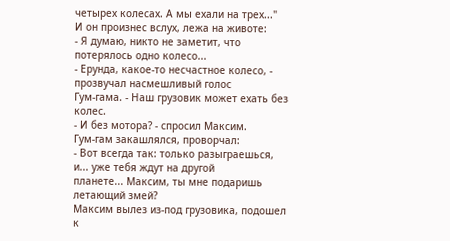четырех колесах. А мы ехали на трех..."
И он произнес вслух, лежа на животе:
- Я думаю, никто не заметит, что потерялось одно колесо...
- Ерунда, какое-то несчастное колесо, - прозвучал насмешливый голос
Гум-гама. - Наш грузовик может ехать без колес.
- И без мотора? - спросил Максим.
Гум-гам закашлялся, проворчал:
- Вот всегда так: только разыграешься, и... уже тебя ждут на другой
планете... Максим, ты мне подаришь летающий змей?
Максим вылез из-под грузовика, подошел к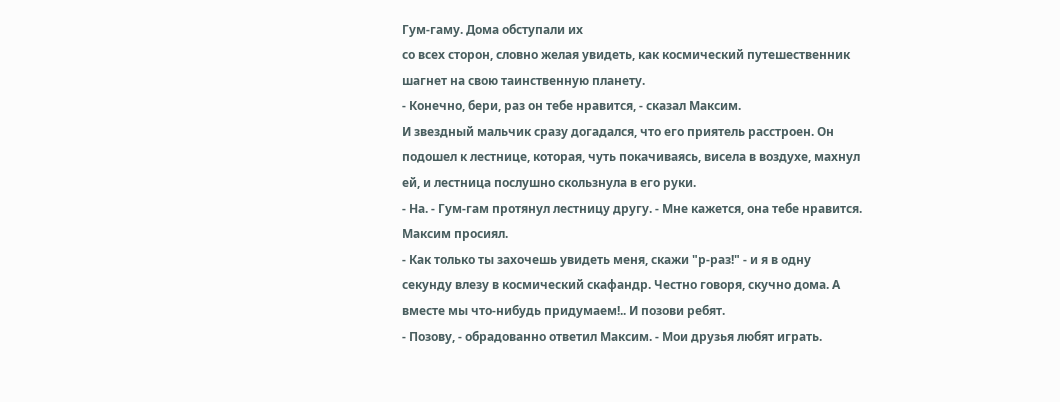Гум-гаму. Дома обступали их
со всех сторон, словно желая увидеть, как космический путешественник
шагнет на свою таинственную планету.
- Конечно, бери, раз он тебе нравится, - сказал Максим.
И звездный мальчик сразу догадался, что его приятель расстроен. Он
подошел к лестнице, которая, чуть покачиваясь, висела в воздухе, махнул
ей, и лестница послушно скользнула в его руки.
- На. - Гум-гам протянул лестницу другу. - Мне кажется, она тебе нравится.
Максим просиял.
- Как только ты захочешь увидеть меня, скажи "р-раз!" - и я в одну
секунду влезу в космический скафандр. Честно говоря, скучно дома. А
вместе мы что-нибудь придумаем!.. И позови ребят.
- Позову, - обрадованно ответил Максим. - Мои друзья любят играть.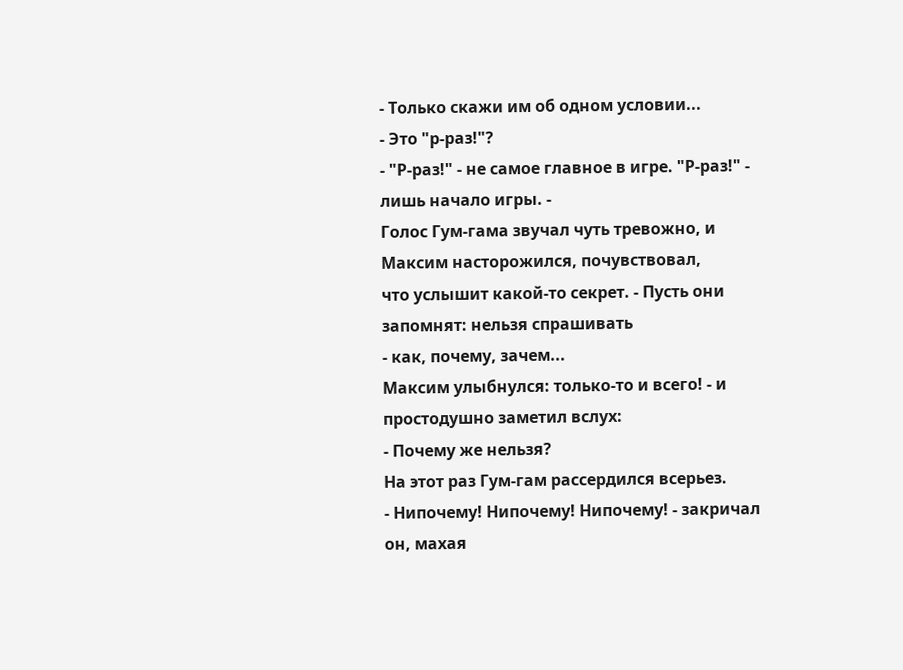- Только скажи им об одном условии...
- Это "р-раз!"?
- "Р-раз!" - не самое главное в игре. "Р-раз!" - лишь начало игры. -
Голос Гум-гама звучал чуть тревожно, и Максим насторожился, почувствовал,
что услышит какой-то секрет. - Пусть они запомнят: нельзя спрашивать
- как, почему, зачем...
Максим улыбнулся: только-то и всего! - и простодушно заметил вслух:
- Почему же нельзя?
На этот раз Гум-гам рассердился всерьез.
- Нипочему! Нипочему! Нипочему! - закричал он, махая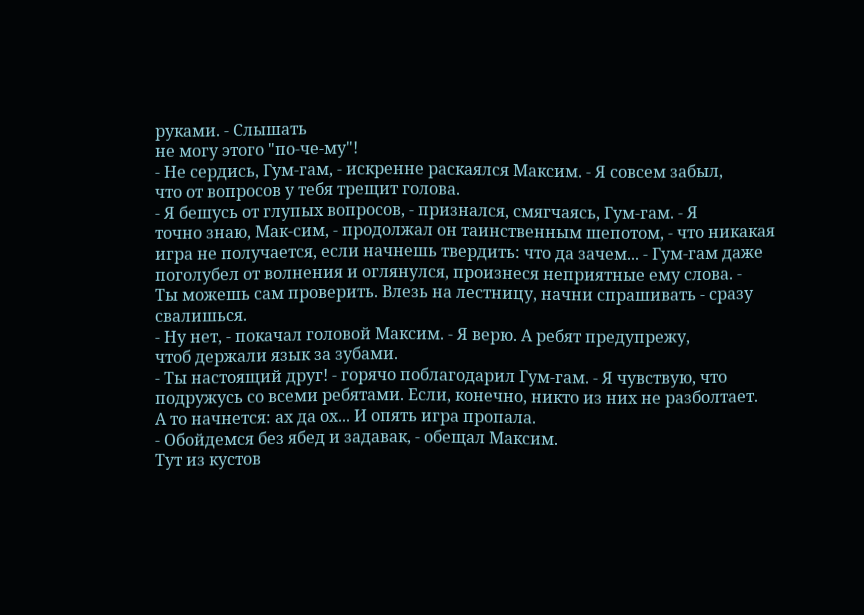руками. - Слышать
не могу этого "по-че-му"!
- Не сердись, Гум-гам, - искренне раскаялся Максим. - Я совсем забыл,
что от вопросов у тебя трещит голова.
- Я бешусь от глупых вопросов, - признался, смягчаясь, Гум-гам. - Я
точно знаю, Мак-сим, - продолжал он таинственным шепотом, - что никакая
игра не получается, если начнешь твердить: что да зачем... - Гум-гам даже
поголубел от волнения и оглянулся, произнеся неприятные ему слова. -
Ты можешь сам проверить. Влезь на лестницу, начни спрашивать - сразу
свалишься.
- Ну нет, - покачал головой Максим. - Я верю. А ребят предупрежу,
чтоб держали язык за зубами.
- Ты настоящий друг! - горячо поблагодарил Гум-гам. - Я чувствую, что
подружусь со всеми ребятами. Если, конечно, никто из них не разболтает.
А то начнется: ах да ох... И опять игра пропала.
- Обойдемся без ябед и задавак, - обещал Максим.
Тут из кустов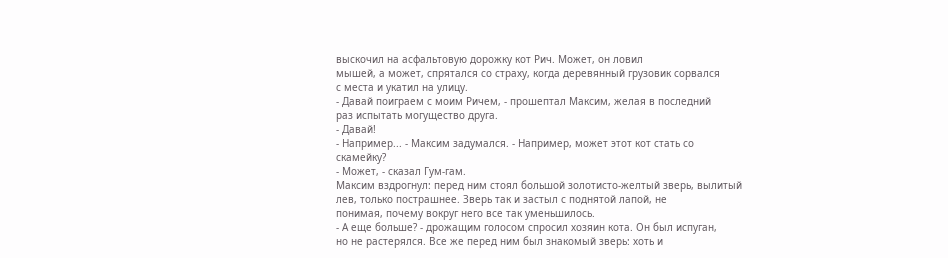выскочил на асфальтовую дорожку кот Рич. Может, он ловил
мышей, а может, спрятался со страху, когда деревянный грузовик сорвался
с места и укатил на улицу.
- Давай поиграем с моим Ричем, - прошептал Максим, желая в последний
раз испытать могущество друга.
- Давай!
- Например... - Максим задумался. - Например, может этот кот стать со
скамейку?
- Может, - сказал Гум-гам.
Максим вздрогнул: перед ним стоял большой золотисто-желтый зверь, вылитый
лев, только пострашнее. Зверь так и застыл с поднятой лапой, не
понимая, почему вокруг него все так уменьшилось.
- А еще больше? - дрожащим голосом спросил хозяин кота. Он был испуган,
но не растерялся. Все же перед ним был знакомый зверь: хоть и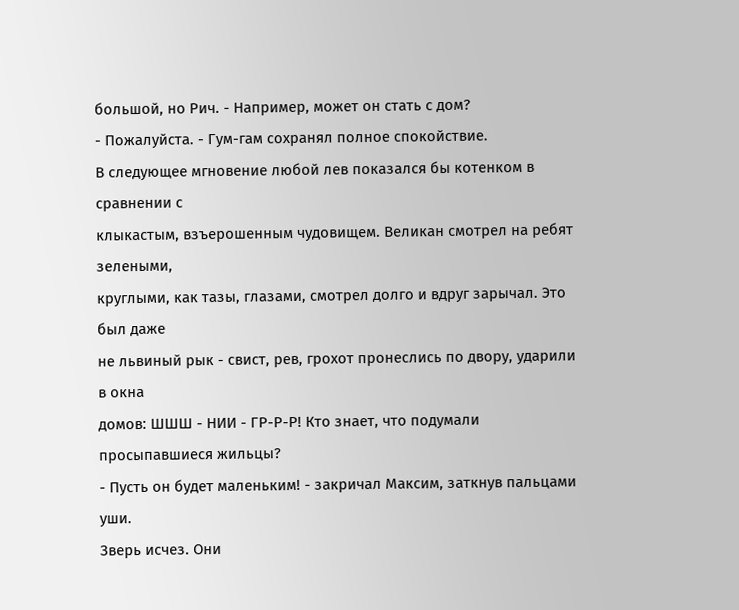большой, но Рич. - Например, может он стать с дом?
- Пожалуйста. - Гум-гам сохранял полное спокойствие.
В следующее мгновение любой лев показался бы котенком в сравнении с
клыкастым, взъерошенным чудовищем. Великан смотрел на ребят зелеными,
круглыми, как тазы, глазами, смотрел долго и вдруг зарычал. Это был даже
не львиный рык - свист, рев, грохот пронеслись по двору, ударили в окна
домов: ШШШ - НИИ - ГР-Р-Р! Кто знает, что подумали просыпавшиеся жильцы?
- Пусть он будет маленьким! - закричал Максим, заткнув пальцами уши.
Зверь исчез. Они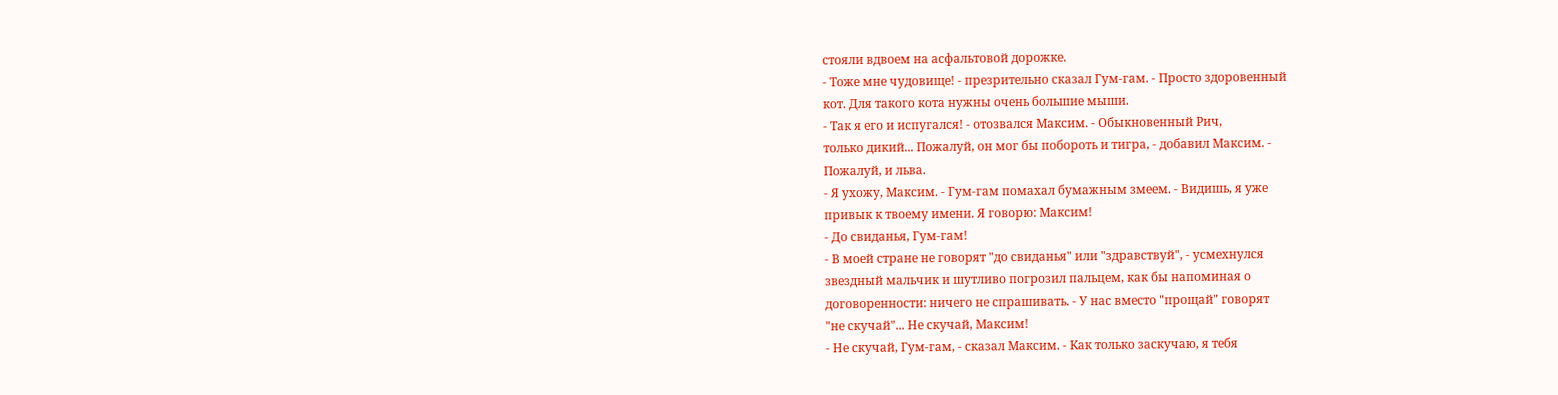стояли вдвоем на асфальтовой дорожке.
- Тоже мне чудовище! - презрительно сказал Гум-гам. - Просто здоровенный
кот. Для такого кота нужны очень большие мыши.
- Так я его и испугался! - отозвался Максим. - Обыкновенный Рич,
только дикий... Пожалуй, он мог бы побороть и тигра, - добавил Максим. -
Пожалуй, и льва.
- Я ухожу, Максим. - Гум-гам помахал бумажным змеем. - Видишь, я уже
привык к твоему имени. Я говорю: Максим!
- До свиданья, Гум-гам!
- В моей стране не говорят "до свиданья" или "здравствуй", - усмехнулся
звездный мальчик и шутливо погрозил пальцем, как бы напоминая о
договоренности: ничего не спрашивать. - У нас вместо "прощай" говорят
"не скучай"... Не скучай, Максим!
- Не скучай, Гум-гам, - сказал Максим. - Как только заскучаю, я тебя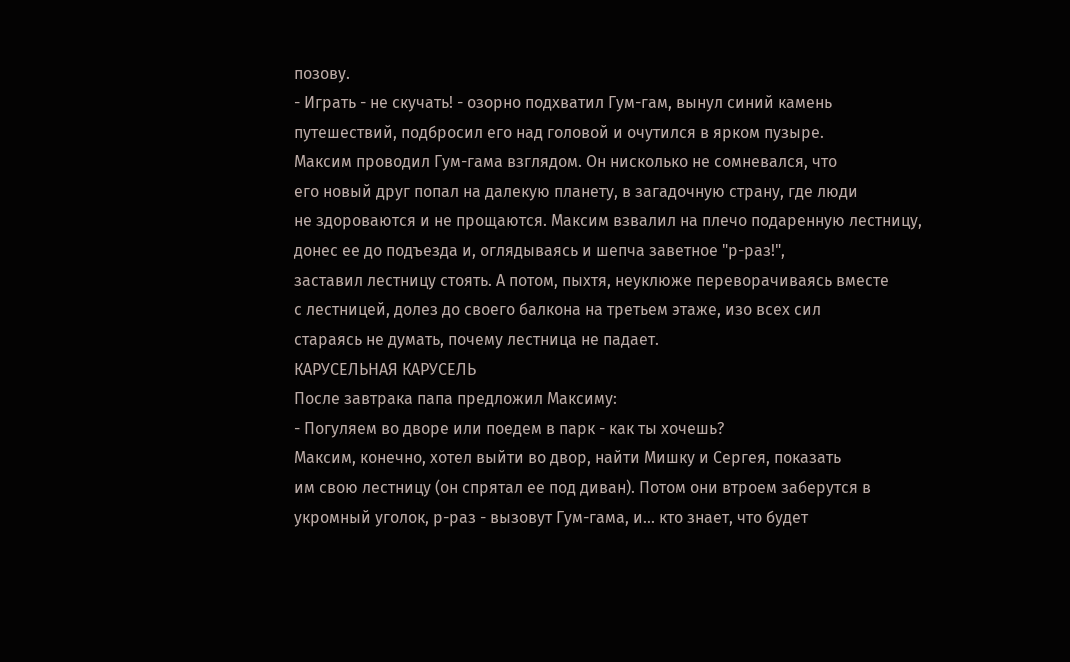позову.
- Играть - не скучать! - озорно подхватил Гум-гам, вынул синий камень
путешествий, подбросил его над головой и очутился в ярком пузыре.
Максим проводил Гум-гама взглядом. Он нисколько не сомневался, что
его новый друг попал на далекую планету, в загадочную страну, где люди
не здороваются и не прощаются. Максим взвалил на плечо подаренную лестницу,
донес ее до подъезда и, оглядываясь и шепча заветное "р-раз!",
заставил лестницу стоять. А потом, пыхтя, неуклюже переворачиваясь вместе
с лестницей, долез до своего балкона на третьем этаже, изо всех сил
стараясь не думать, почему лестница не падает.
КАРУСЕЛЬНАЯ КАРУСЕЛЬ
После завтрака папа предложил Максиму:
- Погуляем во дворе или поедем в парк - как ты хочешь?
Максим, конечно, хотел выйти во двор, найти Мишку и Сергея, показать
им свою лестницу (он спрятал ее под диван). Потом они втроем заберутся в
укромный уголок, р-раз - вызовут Гум-гама, и... кто знает, что будет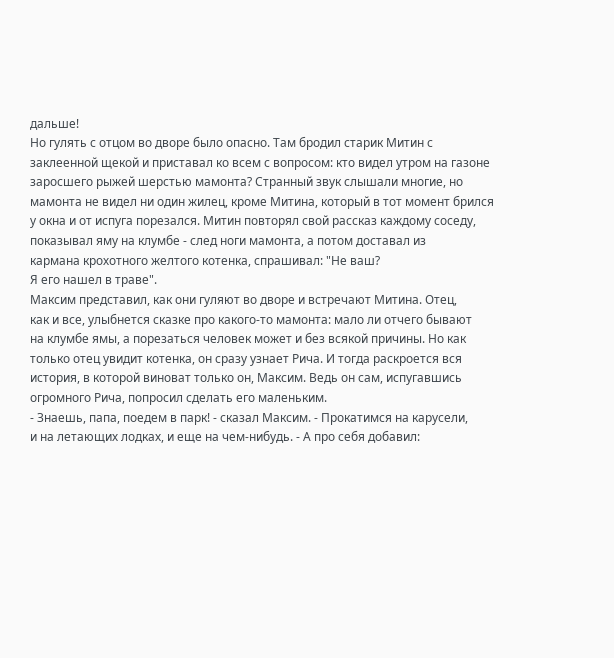дальше!
Но гулять с отцом во дворе было опасно. Там бродил старик Митин с
заклеенной щекой и приставал ко всем с вопросом: кто видел утром на газоне
заросшего рыжей шерстью мамонта? Странный звук слышали многие, но
мамонта не видел ни один жилец, кроме Митина, который в тот момент брился
у окна и от испуга порезался. Митин повторял свой рассказ каждому соседу,
показывал яму на клумбе - след ноги мамонта, а потом доставал из
кармана крохотного желтого котенка, спрашивал: "Не ваш?
Я его нашел в траве".
Максим представил, как они гуляют во дворе и встречают Митина. Отец,
как и все, улыбнется сказке про какого-то мамонта: мало ли отчего бывают
на клумбе ямы, а порезаться человек может и без всякой причины. Но как
только отец увидит котенка, он сразу узнает Рича. И тогда раскроется вся
история, в которой виноват только он, Максим. Ведь он сам, испугавшись
огромного Рича, попросил сделать его маленьким.
- Знаешь, папа, поедем в парк! - сказал Максим. - Прокатимся на карусели,
и на летающих лодках, и еще на чем-нибудь. - А про себя добавил: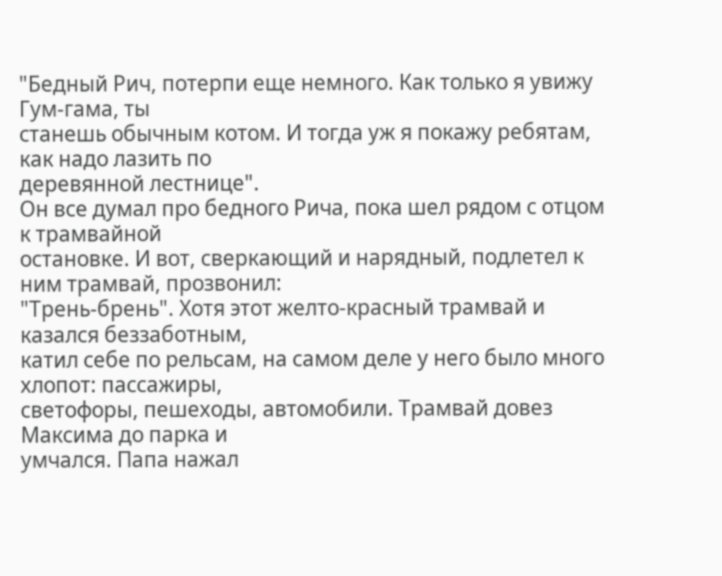"Бедный Рич, потерпи еще немного. Как только я увижу Гум-гама, ты
станешь обычным котом. И тогда уж я покажу ребятам, как надо лазить по
деревянной лестнице".
Он все думал про бедного Рича, пока шел рядом с отцом к трамвайной
остановке. И вот, сверкающий и нарядный, подлетел к ним трамвай, прозвонил:
"Трень-брень". Хотя этот желто-красный трамвай и казался беззаботным,
катил себе по рельсам, на самом деле у него было много хлопот: пассажиры,
светофоры, пешеходы, автомобили. Трамвай довез Максима до парка и
умчался. Папа нажал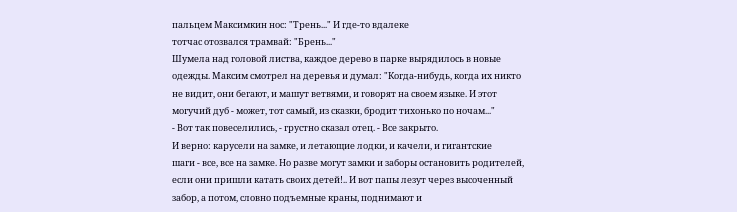пальцем Максимкин нос: "Трень..." И где-то вдалеке
тотчас отозвался трамвай: "Брень..."
Шумела над головой листва, каждое дерево в парке вырядилось в новые
одежды. Максим смотрел на деревья и думал: "Когда-нибудь, когда их никто
не видит, они бегают, и машут ветвями, и говорят на своем языке. И этот
могучий дуб - может, тот самый, из сказки, бродит тихонько по ночам..."
- Вот так повеселились, - грустно сказал отец. - Все закрыто.
И верно: карусели на замке, и летающие лодки, и качели, и гигантские
шаги - все, все на замке. Но разве могут замки и заборы остановить родителей,
если они пришли катать своих детей!.. И вот папы лезут через высоченный
забор, а потом, словно подъемные краны, поднимают и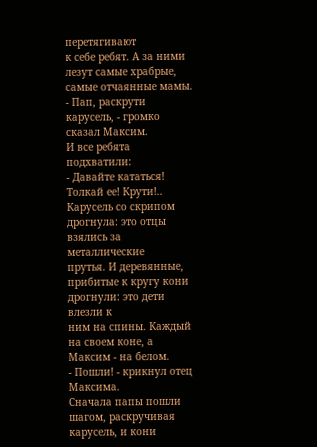перетягивают
к себе ребят. А за ними лезут самые храбрые, самые отчаянные мамы.
- Пап, раскрути карусель, - громко сказал Максим.
И все ребята подхватили:
- Давайте кататься! Толкай ее! Крути!..
Карусель со скрипом дрогнула: это отцы взялись за металлические
прутья. И деревянные, прибитые к кругу кони дрогнули: это дети влезли к
ним на спины. Каждый на своем коне, а Максим - на белом.
- Пошли! - крикнул отец Максима.
Сначала папы пошли шагом, раскручивая карусель, и кони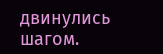двинулись шагом.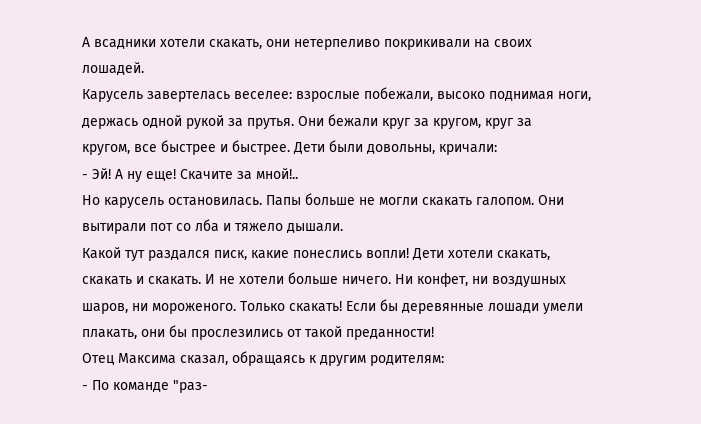А всадники хотели скакать, они нетерпеливо покрикивали на своих лошадей.
Карусель завертелась веселее: взрослые побежали, высоко поднимая ноги,
держась одной рукой за прутья. Они бежали круг за кругом, круг за
кругом, все быстрее и быстрее. Дети были довольны, кричали:
- Эй! А ну еще! Скачите за мной!..
Но карусель остановилась. Папы больше не могли скакать галопом. Они
вытирали пот со лба и тяжело дышали.
Какой тут раздался писк, какие понеслись вопли! Дети хотели скакать,
скакать и скакать. И не хотели больше ничего. Ни конфет, ни воздушных
шаров, ни мороженого. Только скакать! Если бы деревянные лошади умели
плакать, они бы прослезились от такой преданности!
Отец Максима сказал, обращаясь к другим родителям:
- По команде "раз-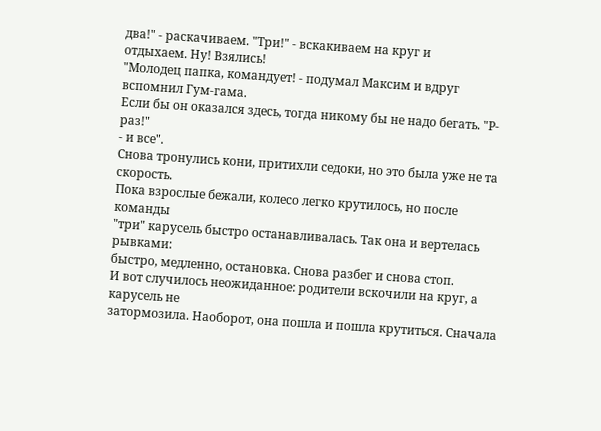два!" - раскачиваем. "Три!" - вскакиваем на круг и
отдыхаем. Ну! Взялись!
"Молодец папка, командует! - подумал Максим и вдруг вспомнил Гум-гама.
Если бы он оказался здесь, тогда никому бы не надо бегать. "Р-раз!"
- и все".
Снова тронулись кони, притихли седоки, но это была уже не та скорость.
Пока взрослые бежали, колесо легко крутилось, но после команды
"три" карусель быстро останавливалась. Так она и вертелась рывками:
быстро, медленно, остановка. Снова разбег и снова стоп.
И вот случилось неожиданное: родители вскочили на круг, а карусель не
затормозила. Наоборот, она пошла и пошла крутиться. Сначала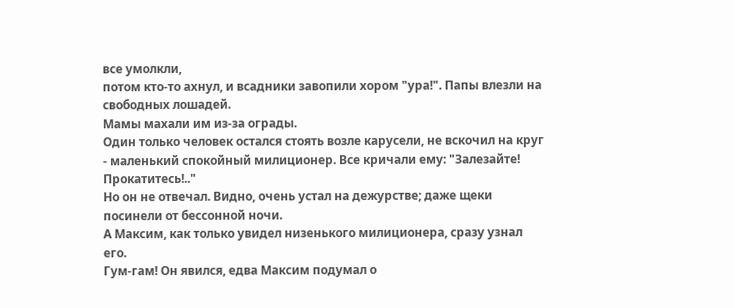все умолкли,
потом кто-то ахнул, и всадники завопили хором "ура!". Папы влезли на
свободных лошадей.
Мамы махали им из-за ограды.
Один только человек остался стоять возле карусели, не вскочил на круг
- маленький спокойный милиционер. Все кричали ему: "Залезайте! Прокатитесь!.."
Но он не отвечал. Видно, очень устал на дежурстве; даже щеки
посинели от бессонной ночи.
А Максим, как только увидел низенького милиционера, сразу узнал его.
Гум-гам! Он явился, едва Максим подумал о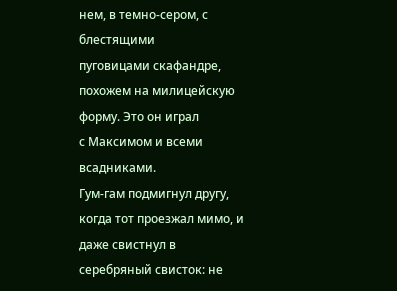нем, в темно-сером, с блестящими
пуговицами скафандре, похожем на милицейскую форму. Это он играл
с Максимом и всеми всадниками.
Гум-гам подмигнул другу, когда тот проезжал мимо, и даже свистнул в
серебряный свисток: не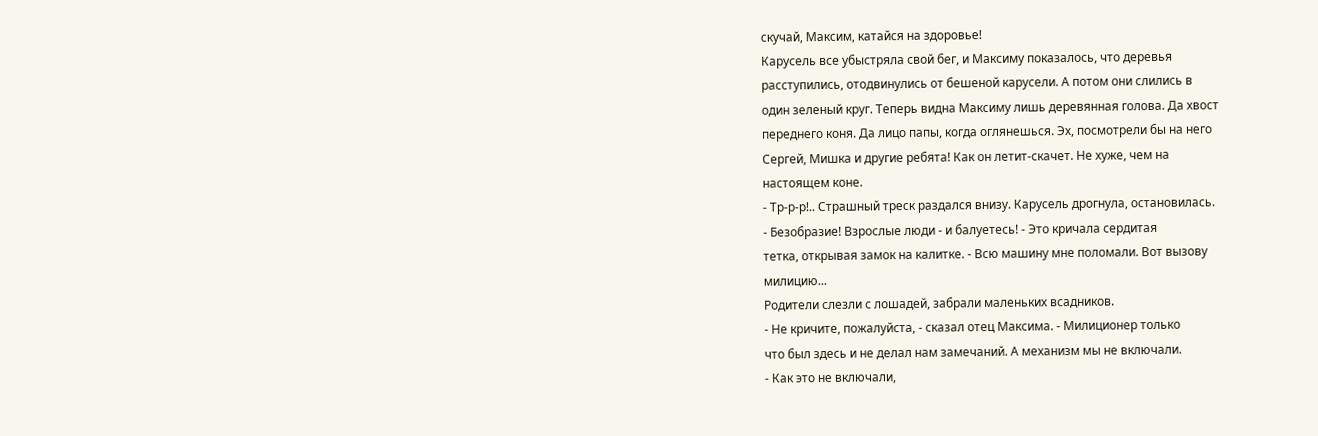скучай, Максим, катайся на здоровье!
Карусель все убыстряла свой бег, и Максиму показалось, что деревья
расступились, отодвинулись от бешеной карусели. А потом они слились в
один зеленый круг. Теперь видна Максиму лишь деревянная голова. Да хвост
переднего коня. Да лицо папы, когда оглянешься. Эх, посмотрели бы на него
Сергей, Мишка и другие ребята! Как он летит-скачет. Не хуже, чем на
настоящем коне.
- Тр-р-р!.. Страшный треск раздался внизу. Карусель дрогнула, остановилась.
- Безобразие! Взрослые люди - и балуетесь! - Это кричала сердитая
тетка, открывая замок на калитке. - Всю машину мне поломали. Вот вызову
милицию...
Родители слезли с лошадей, забрали маленьких всадников.
- Не кричите, пожалуйста, - сказал отец Максима. - Милиционер только
что был здесь и не делал нам замечаний. А механизм мы не включали.
- Как это не включали,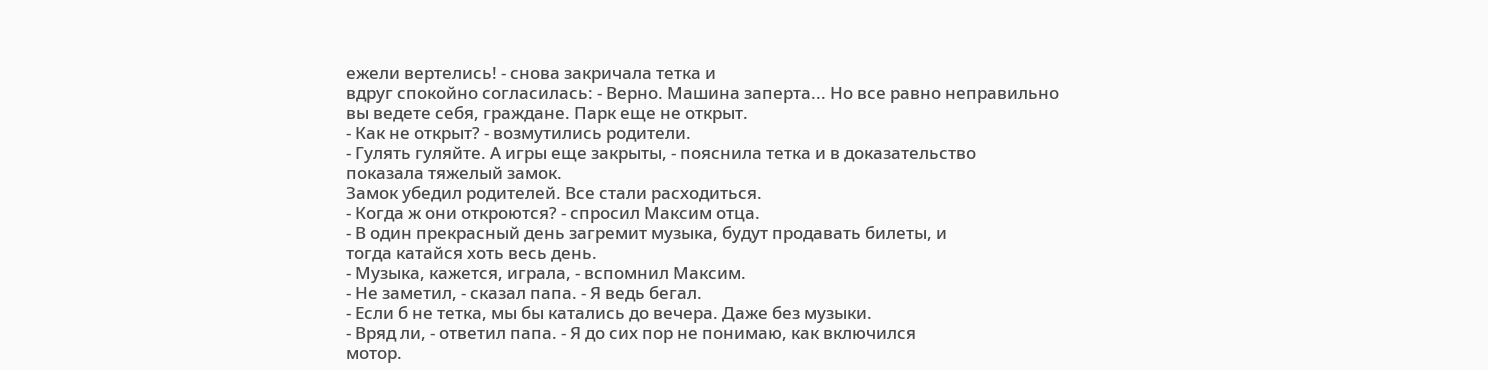ежели вертелись! - снова закричала тетка и
вдруг спокойно согласилась: - Верно. Машина заперта... Но все равно неправильно
вы ведете себя, граждане. Парк еще не открыт.
- Как не открыт? - возмутились родители.
- Гулять гуляйте. А игры еще закрыты, - пояснила тетка и в доказательство
показала тяжелый замок.
Замок убедил родителей. Все стали расходиться.
- Когда ж они откроются? - спросил Максим отца.
- В один прекрасный день загремит музыка, будут продавать билеты, и
тогда катайся хоть весь день.
- Музыка, кажется, играла, - вспомнил Максим.
- Не заметил, - сказал папа. - Я ведь бегал.
- Если б не тетка, мы бы катались до вечера. Даже без музыки.
- Вряд ли, - ответил папа. - Я до сих пор не понимаю, как включился
мотор.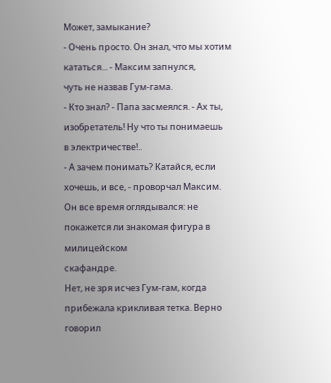Может, замыкание?
- Очень просто. Он знал, что мы хотим кататься... - Максим запнулся,
чуть не назвав Гум-гама.
- Кто знал? - Папа засмеялся. - Ах ты, изобретатель! Ну что ты понимаешь
в электричестве!..
- А зачем понимать? Катайся, если хочешь, и все, - проворчал Максим.
Он все время оглядывался: не покажется ли знакомая фигура в милицейском
скафандре.
Нет, не зря исчез Гум-гам, когда прибежала крикливая тетка. Верно говорил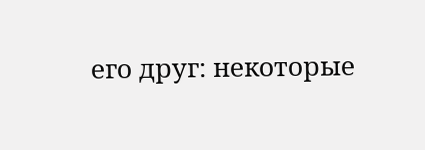его друг: некоторые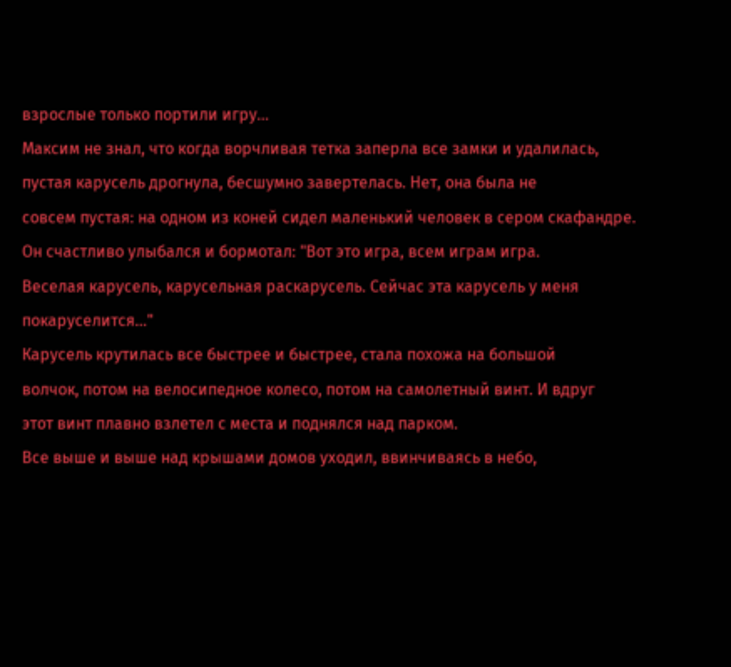взрослые только портили игру...
Максим не знал, что когда ворчливая тетка заперла все замки и удалилась,
пустая карусель дрогнула, бесшумно завертелась. Нет, она была не
совсем пустая: на одном из коней сидел маленький человек в сером скафандре.
Он счастливо улыбался и бормотал: "Вот это игра, всем играм игра.
Веселая карусель, карусельная раскарусель. Сейчас эта карусель у меня
покаруселится..."
Карусель крутилась все быстрее и быстрее, стала похожа на большой
волчок, потом на велосипедное колесо, потом на самолетный винт. И вдруг
этот винт плавно взлетел с места и поднялся над парком.
Все выше и выше над крышами домов уходил, ввинчиваясь в небо,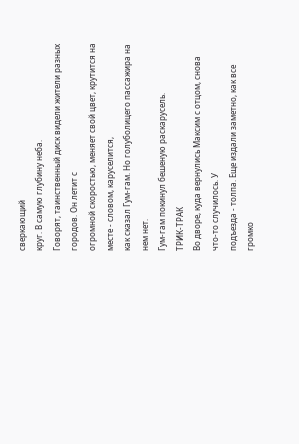сверкающий
круг. В самую глубину неба.
Говорят, таинственный диск видели жители разных городов. Он летит с
огромной скоростью, меняет свой цвет, крутится на месте - словом, каруселится,
как сказал Гум-гам. Но голуболицего пассажира на нем нет.
Гум-гам покинул бешеную раскарусель.
ТРИК-ТРАК
Во дворе, куда вернулись Максим с отцом, снова что-то случилось. У
подъезда - толпа. Еще издали заметно, как все громко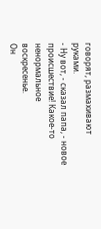говорят, размахивают
руками.
- Ну вот, - сказал папа, - новое происшествие! Какое-то ненормальное
воскресенье.
Он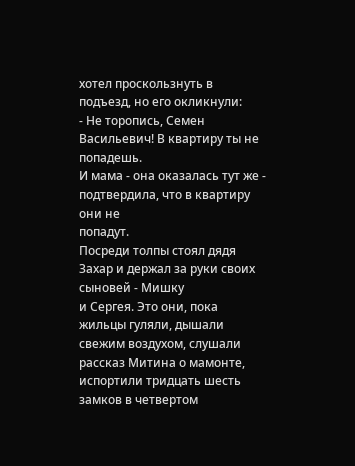хотел проскользнуть в подъезд, но его окликнули:
- Не торопись, Семен Васильевич! В квартиру ты не попадешь.
И мама - она оказалась тут же - подтвердила, что в квартиру они не
попадут.
Посреди толпы стоял дядя Захар и держал за руки своих сыновей - Мишку
и Сергея. Это они, пока жильцы гуляли, дышали свежим воздухом, слушали
рассказ Митина о мамонте, испортили тридцать шесть замков в четвертом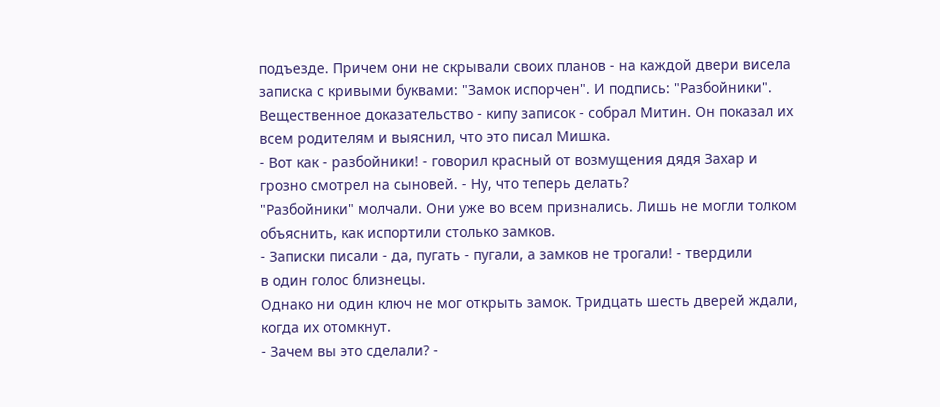подъезде. Причем они не скрывали своих планов - на каждой двери висела
записка с кривыми буквами: "Замок испорчен". И подпись: "Разбойники".
Вещественное доказательство - кипу записок - собрал Митин. Он показал их
всем родителям и выяснил, что это писал Мишка.
- Вот как - разбойники! - говорил красный от возмущения дядя Захар и
грозно смотрел на сыновей. - Ну, что теперь делать?
"Разбойники" молчали. Они уже во всем признались. Лишь не могли толком
объяснить, как испортили столько замков.
- Записки писали - да, пугать - пугали, а замков не трогали! - твердили
в один голос близнецы.
Однако ни один ключ не мог открыть замок. Тридцать шесть дверей ждали,
когда их отомкнут.
- Зачем вы это сделали? -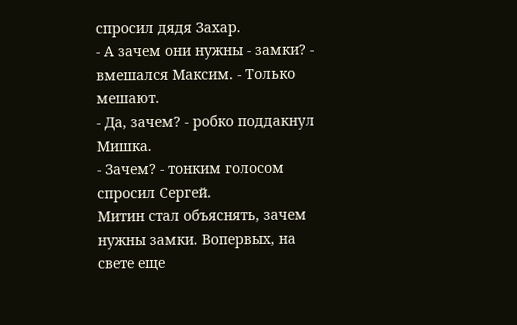спросил дядя Захар.
- А зачем они нужны - замки? - вмешался Максим. - Только мешают.
- Да, зачем? - робко поддакнул Мишка.
- Зачем? - тонким голосом спросил Сергей.
Митин стал объяснять, зачем нужны замки. Вопервых, на свете еще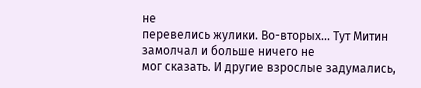не
перевелись жулики. Во-вторых... Тут Митин замолчал и больше ничего не
мог сказать. И другие взрослые задумались,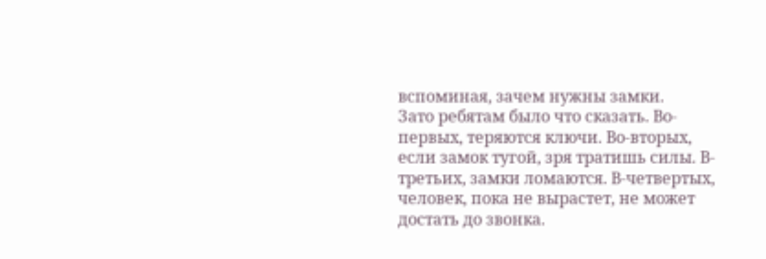вспоминая, зачем нужны замки.
Зато ребятам было что сказать. Во-первых, теряются ключи. Во-вторых,
если замок тугой, зря тратишь силы. В-третьих, замки ломаются. В-четвертых,
человек, пока не вырастет, не может достать до звонка.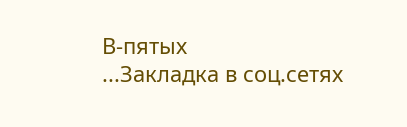В-пятых
...Закладка в соц.сетях